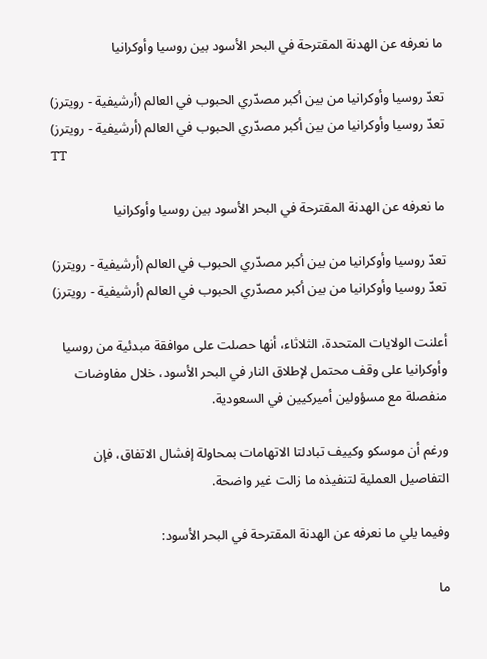ما نعرفه عن الهدنة المقترحة في البحر الأسود بين روسيا وأوكرانيا

تعدّ روسيا وأوكرانيا من بين أكبر مصدّري الحبوب في العالم (أرشيفية - رويترز)
تعدّ روسيا وأوكرانيا من بين أكبر مصدّري الحبوب في العالم (أرشيفية - رويترز)
TT

ما نعرفه عن الهدنة المقترحة في البحر الأسود بين روسيا وأوكرانيا

تعدّ روسيا وأوكرانيا من بين أكبر مصدّري الحبوب في العالم (أرشيفية - رويترز)
تعدّ روسيا وأوكرانيا من بين أكبر مصدّري الحبوب في العالم (أرشيفية - رويترز)

أعلنت الولايات المتحدة، الثلاثاء، أنها حصلت على موافقة مبدئية من روسيا وأوكرانيا على وقف محتمل لإطلاق النار في البحر الأسود، خلال مفاوضات منفصلة مع مسؤولين أميركيين في السعودية.

ورغم أن موسكو وكييف تبادلتا الاتهامات بمحاولة إفشال الاتفاق، فإن التفاصيل العملية لتنفيذه ما زالت غير واضحة.

وفيما يلي ما نعرفه عن الهدنة المقترحة في البحر الأسود:

ما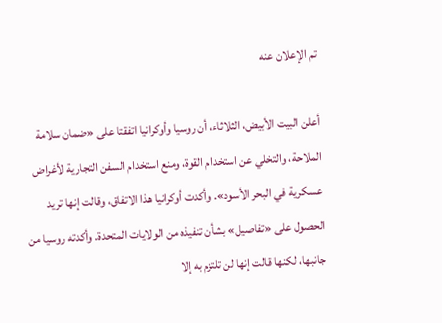تم الإعلان عنه

أعلن البيت الأبيض، الثلاثاء، أن روسيا وأوكرانيا اتفقتا على «ضمان سلامة الملاحة، والتخلي عن استخدام القوة، ومنع استخدام السفن التجارية لأغراض عسكرية في البحر الأسود». وأكدت أوكرانيا هذا الاتفاق، وقالت إنها تريد الحصول على «تفاصيل» بشأن تنفيذه من الولايات المتحدة. وأكدته روسيا من جانبها، لكنها قالت إنها لن تلتزم به إلا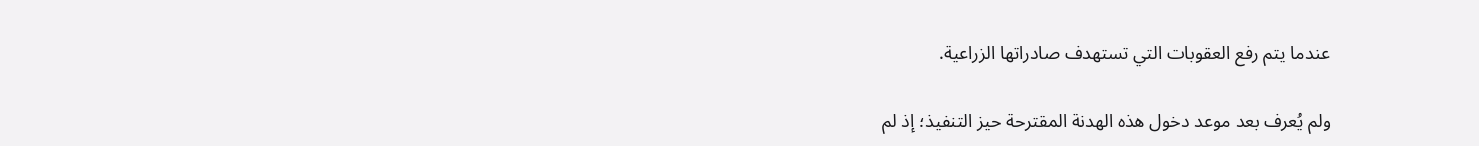عندما يتم رفع العقوبات التي تستهدف صادراتها الزراعية.

ولم يُعرف بعد موعد دخول هذه الهدنة المقترحة حيز التنفيذ؛ إذ لم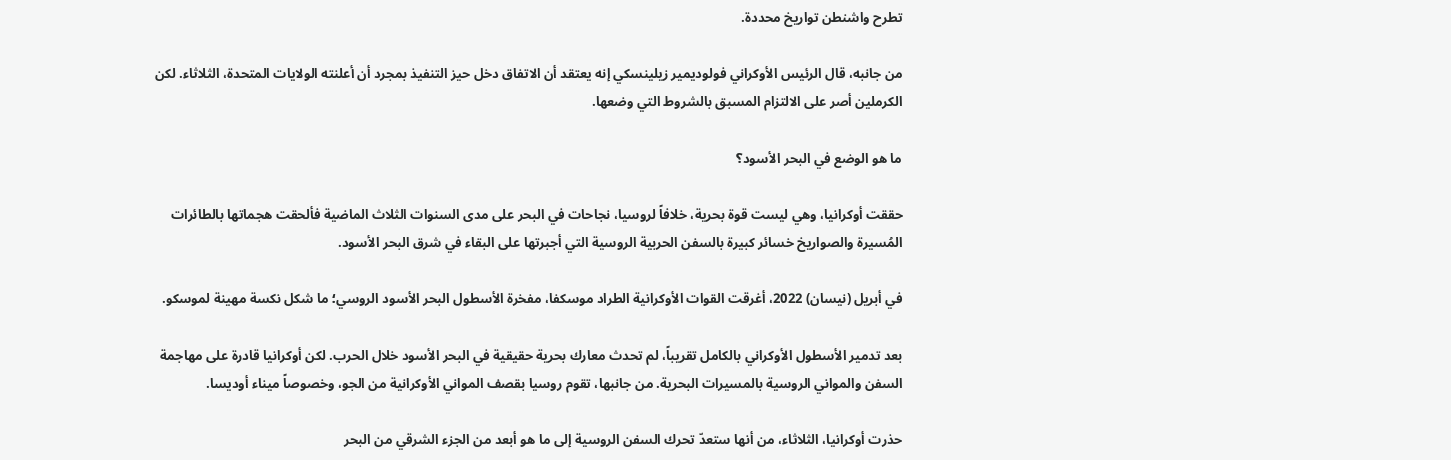تطرح واشنطن تواريخ محددة.

من جانبه، قال الرئيس الأوكراني فولوديمير زيلينسكي إنه يعتقد أن الاتفاق دخل حيز التنفيذ بمجرد أن أعلنته الولايات المتحدة، الثلاثاء. لكن الكرملين أصر على الالتزام المسبق بالشروط التي وضعها.

ما هو الوضع في البحر الأسود؟

حققت أوكرانيا، وهي ليست قوة بحرية، خلافاً لروسيا، نجاحات في البحر على مدى السنوات الثلاث الماضية فألحقت هجماتها بالطائرات المُسيرة والصواريخ خسائر كبيرة بالسفن الحربية الروسية التي أجبرتها على البقاء في شرق البحر الأسود.

في أبريل (نيسان) 2022، أغرقت القوات الأوكرانية الطراد موسكفا، مفخرة الأسطول البحر الأسود الروسي؛ ما شكل نكسة مهينة لموسكو.

بعد تدمير الأسطول الأوكراني بالكامل تقريباً، لم تحدث معارك بحرية حقيقية في البحر الأسود خلال الحرب. لكن أوكرانيا قادرة على مهاجمة السفن والمواني الروسية بالمسيرات البحرية. من جانبها، تقوم روسيا بقصف المواني الأوكرانية من الجو، وخصوصاً ميناء أوديسا.

حذرت أوكرانيا، الثلاثاء، من أنها ستعدّ تحرك السفن الروسية إلى ما هو أبعد من الجزء الشرقي من البحر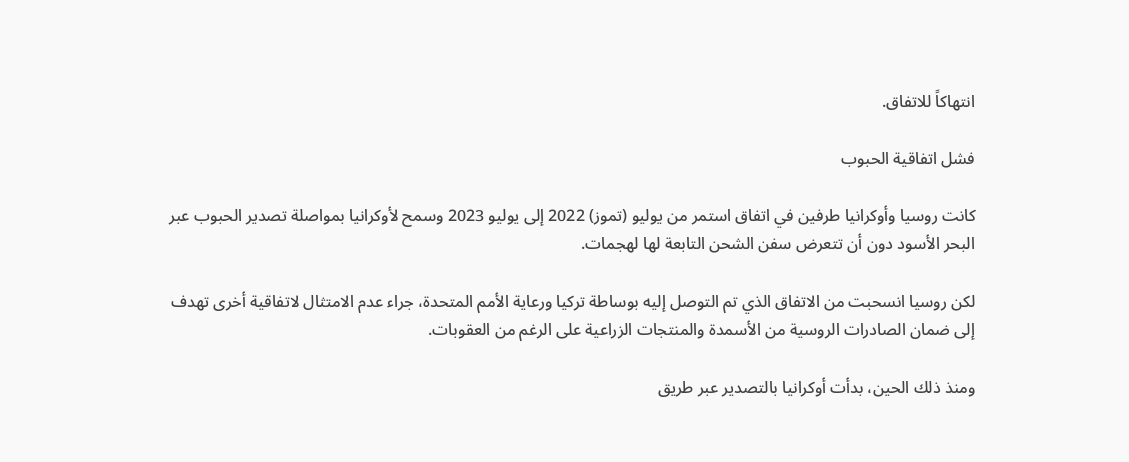انتهاكاً للاتفاق.

فشل اتفاقية الحبوب

كانت روسيا وأوكرانيا طرفين في اتفاق استمر من يوليو (تموز) 2022 إلى يوليو 2023 وسمح لأوكرانيا بمواصلة تصدير الحبوب عبر البحر الأسود دون أن تتعرض سفن الشحن التابعة لها لهجمات.

لكن روسيا انسحبت من الاتفاق الذي تم التوصل إليه بوساطة تركيا ورعاية الأمم المتحدة، جراء عدم الامتثال لاتفاقية أخرى تهدف إلى ضمان الصادرات الروسية من الأسمدة والمنتجات الزراعية على الرغم من العقوبات.

ومنذ ذلك الحين، بدأت أوكرانيا بالتصدير عبر طريق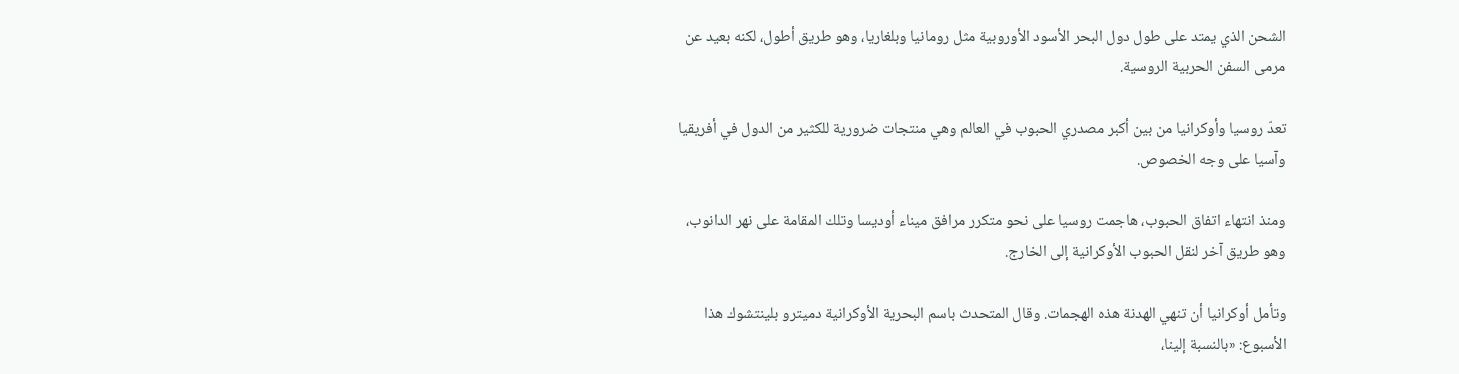الشحن الذي يمتد على طول دول البحر الأسود الأوروبية مثل رومانيا وبلغاريا، وهو طريق أطول، لكنه بعيد عن مرمى السفن الحربية الروسية.

تعدّ روسيا وأوكرانيا من بين أكبر مصدري الحبوب في العالم وهي منتجات ضرورية للكثير من الدول في أفريقيا وآسيا على وجه الخصوص.

ومنذ انتهاء اتفاق الحبوب، هاجمت روسيا على نحو متكرر مرافق ميناء أوديسا وتلك المقامة على نهر الدانوب، وهو طريق آخر لنقل الحبوب الأوكرانية إلى الخارج.

وتأمل أوكرانيا أن تنهي الهدنة هذه الهجمات. وقال المتحدث باسم البحرية الأوكرانية دميترو بلينتشوك هذا الأسبوع: «بالنسبة إلينا،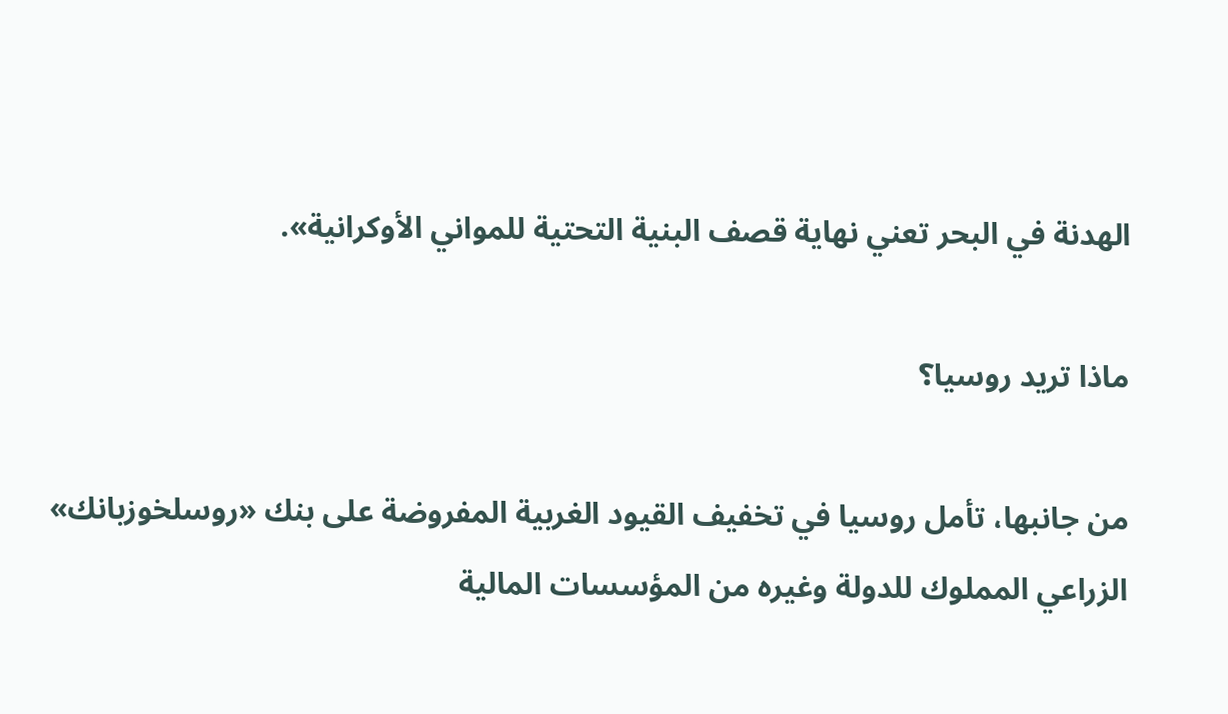الهدنة في البحر تعني نهاية قصف البنية التحتية للمواني الأوكرانية».

ماذا تريد روسيا؟

من جانبها، تأمل روسيا في تخفيف القيود الغربية المفروضة على بنك «روسلخوزبانك» الزراعي المملوك للدولة وغيره من المؤسسات المالية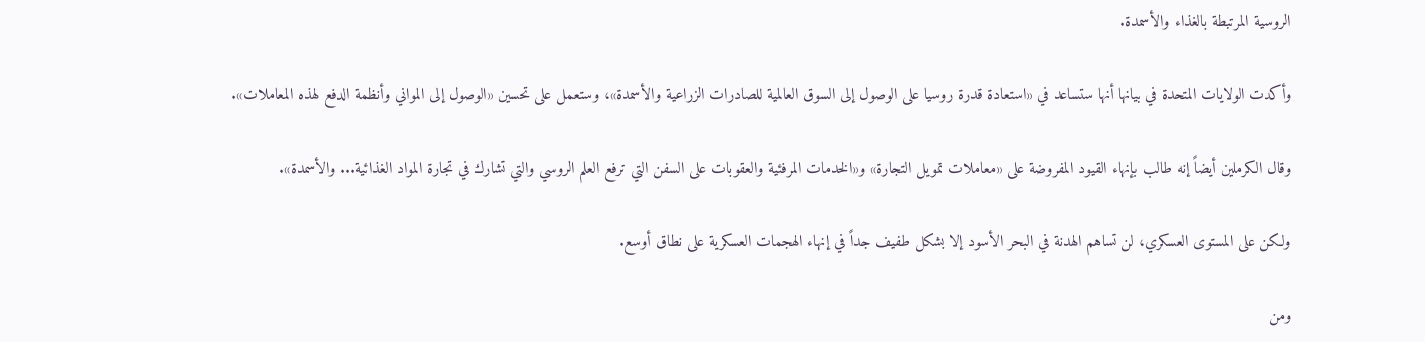الروسية المرتبطة بالغذاء والأسمدة.

وأكدت الولايات المتحدة في بيانها أنها ستساعد في «استعادة قدرة روسيا على الوصول إلى السوق العالمية للصادرات الزراعية والأسمدة»، وستعمل على تحسين «الوصول إلى المواني وأنظمة الدفع لهذه المعاملات».

وقال الكرملين أيضاً إنه طالب بإنهاء القيود المفروضة على «معاملات تمويل التجارة» و«الخدمات المرفئية والعقوبات على السفن التي ترفع العلم الروسي والتي تشارك في تجارة المواد الغذائية... والأسمدة».

ولكن على المستوى العسكري، لن تساهم الهدنة في البحر الأسود إلا بشكل طفيف جداً في إنهاء الهجمات العسكرية على نطاق أوسع.

ومن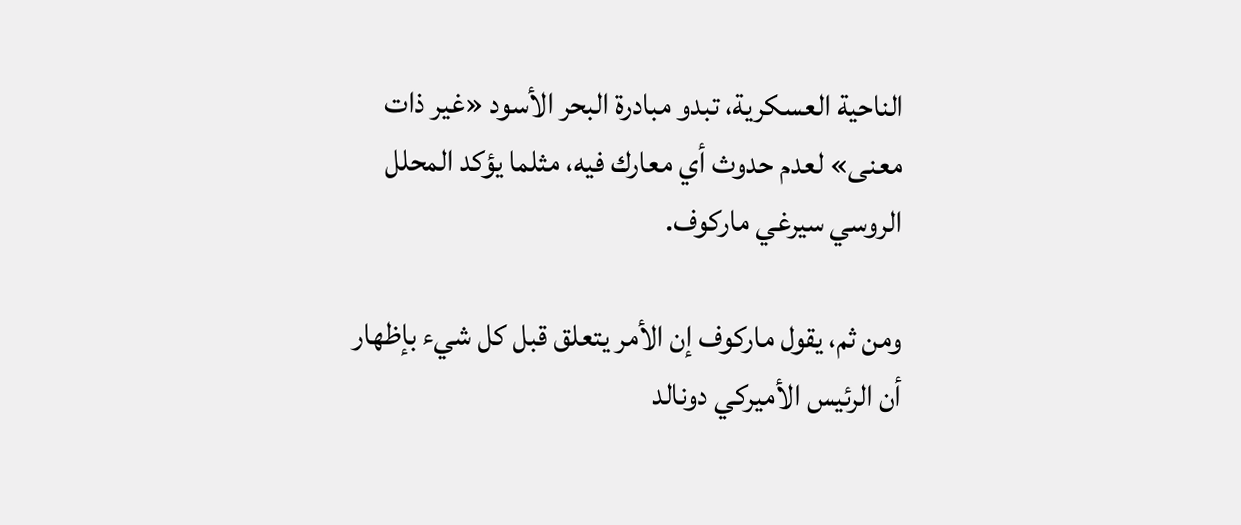الناحية العسكرية، تبدو مبادرة البحر الأسود «غير ذات معنى» لعدم حدوث أي معارك فيه، مثلما يؤكد المحلل الروسي سيرغي ماركوف.

ومن ثم، يقول ماركوف إن الأمر يتعلق قبل كل شيء بإظهار أن الرئيس الأميركي دونالد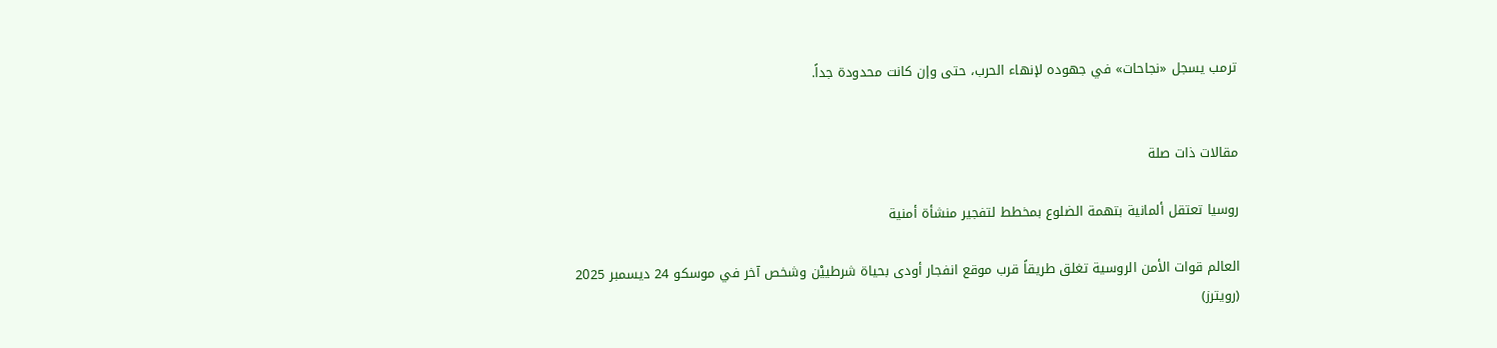ترمب يسجل «نجاحات» في جهوده لإنهاء الحرب، حتى وإن كانت محدودة جداً.


مقالات ذات صلة

روسيا تعتقل ألمانية بتهمة الضلوع بمخطط لتفجير منشأة أمنية

العالم قوات الأمن الروسية تغلق طريقاً قرب موقع انفجار أودى بحياة شرطييْن وشخص آخر في موسكو 24 ديسمبر 2025 (رويترز)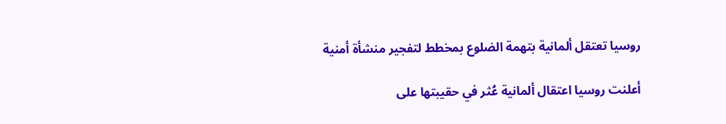روسيا تعتقل ألمانية بتهمة الضلوع بمخطط لتفجير منشأة أمنية

أعلنت روسيا اعتقال ألمانية عُثر في حقيبتها على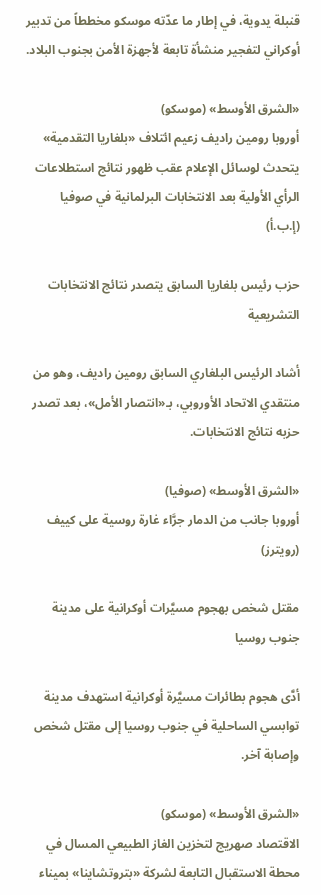قنبلة يدوية، في إطار ما عدّته موسكو مخططاً من تدبير أوكراني لتفجير منشأة تابعة لأجهزة الأمن بجنوب البلاد.

«الشرق الأوسط» (موسكو)
أوروبا رومين راديف زعيم ائتلاف «بلغاريا التقدمية» يتحدث لوسائل الإعلام عقب ظهور نتائج استطلاعات الرأي الأولية بعد الانتخابات البرلمانية في صوفيا (إ.ب.أ)

حزب رئيس بلغاريا السابق يتصدر نتائج الانتخابات التشريعية

أشاد الرئيس البلغاري السابق رومين راديف، وهو من منتقدي الاتحاد الأوروبي، بـ«انتصار الأمل»، بعد تصدر حزبه نتائج الانتخابات.

«الشرق الأوسط» (صوفيا)
أوروبا جانب من الدمار جرَّاء غارة روسية على كييف (رويترز)

مقتل شخص بهجوم مسيَّرات أوكرانية على مدينة جنوب روسيا

أدَّى هجوم بطائرات مسيَّرة أوكرانية استهدف مدينة توابسي الساحلية في جنوب روسيا إلى مقتل شخص وإصابة آخر.

«الشرق الأوسط» (موسكو)
الاقتصاد صهريج لتخزين الغاز الطبيعي المسال في محطة الاستقبال التابعة لشركة «بتروتشاينا» بميناء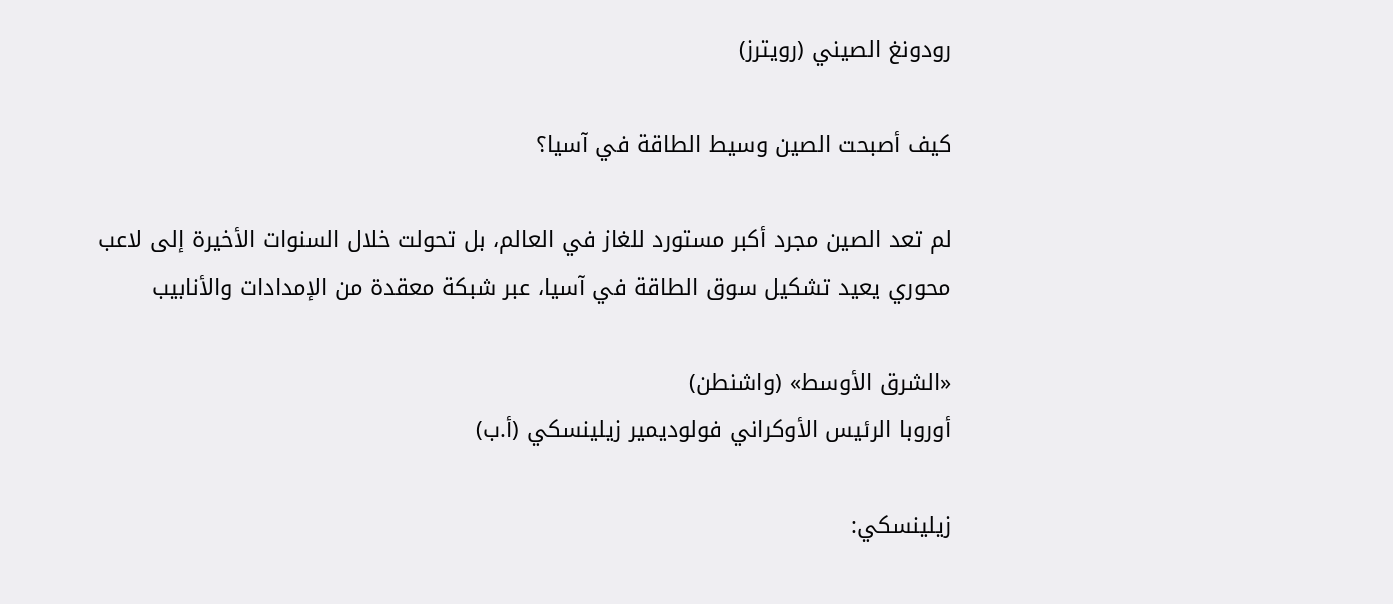رودونغ الصيني (رويترز)

كيف أصبحت الصين وسيط الطاقة في آسيا؟

لم تعد الصين مجرد أكبر مستورد للغاز في العالم، بل تحولت خلال السنوات الأخيرة إلى لاعب محوري يعيد تشكيل سوق الطاقة في آسيا، عبر شبكة معقدة من الإمدادات والأنابيب

«الشرق الأوسط» (واشنطن)
أوروبا الرئيس الأوكراني فولوديمير زيلينسكي (أ.ب)

زيلينسكي: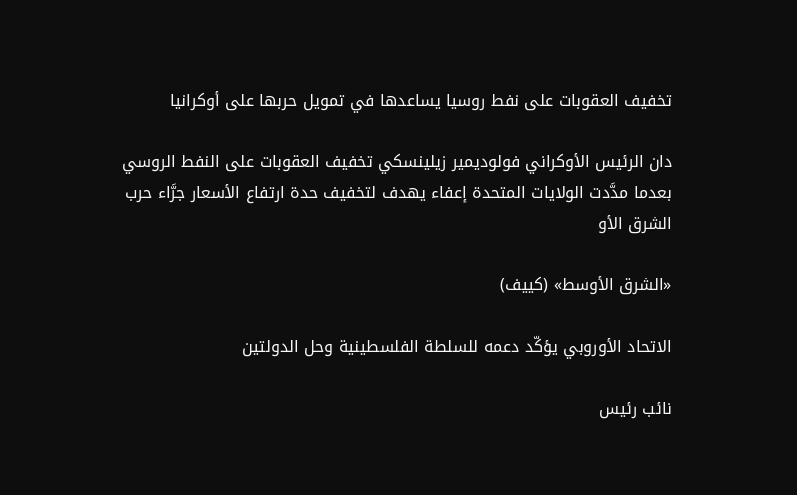تخفيف العقوبات على نفط روسيا يساعدها في تمويل حربها على أوكرانيا

دان الرئيس الأوكراني فولوديمير زيلينسكي تخفيف العقوبات على النفط الروسي بعدما مدَّدت الولايات المتحدة إعفاء يهدف لتخفيف حدة ارتفاع الأسعار جرَّاء حرب الشرق الأو

«الشرق الأوسط» (كييف)

الاتحاد الأوروبي يؤكّد دعمه للسلطة الفلسطينية وحل الدولتين

نائب رئيس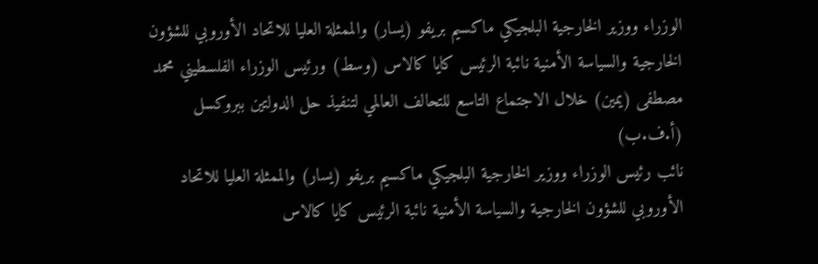الوزراء ووزير الخارجية البلجيكي ماكسيم بريفو (يسار) والممثلة العليا للاتحاد الأوروبي للشؤون الخارجية والسياسة الأمنية نائبة الرئيس كايا كالاس (وسط) ورئيس الوزراء الفلسطيني محمد مصطفى (يمين) خلال الاجتماع التاسع للتحالف العالمي لتنفيذ حل الدولتين ببروكسل (أ.ف.ب)
نائب رئيس الوزراء ووزير الخارجية البلجيكي ماكسيم بريفو (يسار) والممثلة العليا للاتحاد الأوروبي للشؤون الخارجية والسياسة الأمنية نائبة الرئيس كايا كالاس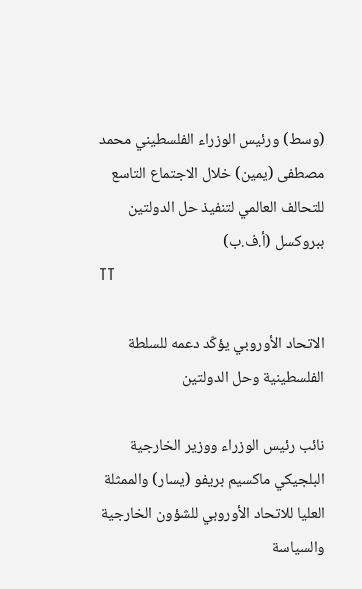(وسط) ورئيس الوزراء الفلسطيني محمد مصطفى (يمين) خلال الاجتماع التاسع للتحالف العالمي لتنفيذ حل الدولتين ببروكسل (أ.ف.ب)
TT

الاتحاد الأوروبي يؤكّد دعمه للسلطة الفلسطينية وحل الدولتين

نائب رئيس الوزراء ووزير الخارجية البلجيكي ماكسيم بريفو (يسار) والممثلة العليا للاتحاد الأوروبي للشؤون الخارجية والسياسة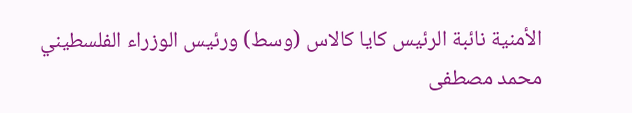الأمنية نائبة الرئيس كايا كالاس (وسط) ورئيس الوزراء الفلسطيني محمد مصطفى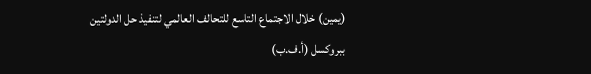(يمين) خلال الاجتماع التاسع للتحالف العالمي لتنفيذ حل الدولتين ببروكسل (أ.ف.ب)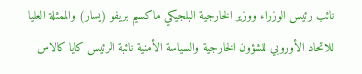نائب رئيس الوزراء ووزير الخارجية البلجيكي ماكسيم بريفو (يسار) والممثلة العليا للاتحاد الأوروبي للشؤون الخارجية والسياسة الأمنية نائبة الرئيس كايا كالاس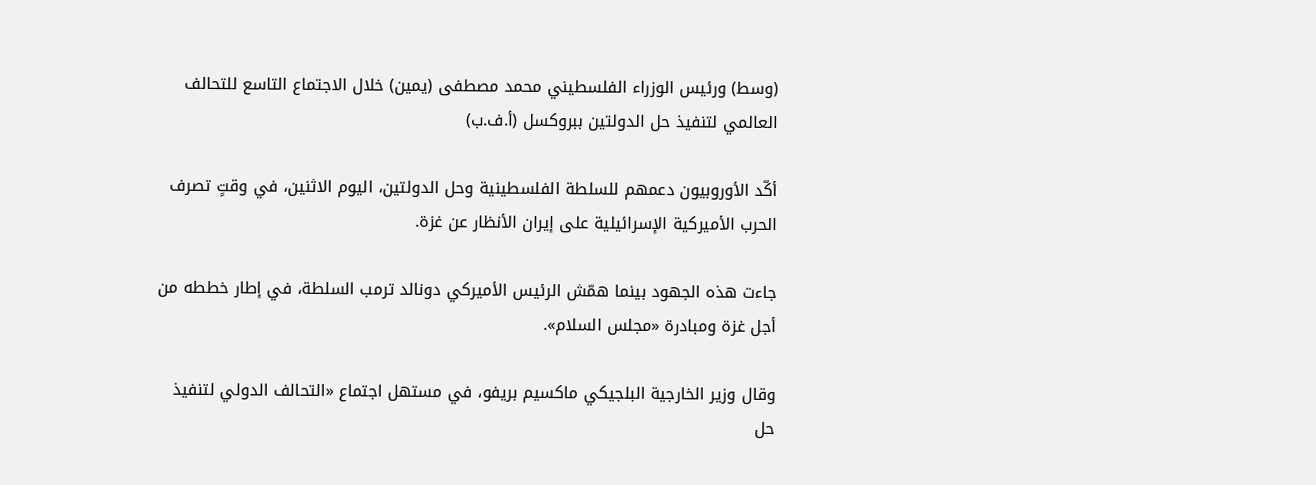(وسط) ورئيس الوزراء الفلسطيني محمد مصطفى (يمين) خلال الاجتماع التاسع للتحالف العالمي لتنفيذ حل الدولتين ببروكسل (أ.ف.ب)

أكّد الأوروبيون دعمهم للسلطة الفلسطينية وحل الدولتين، اليوم الاثنين، في وقتٍ تصرف الحرب الأميركية الإسرائيلية على إيران الأنظار عن غزة.

جاءت هذه الجهود بينما همّش الرئيس الأميركي دونالد ترمب السلطة، في إطار خططه من أجل غزة ومبادرة «مجلس السلام».

وقال وزير الخارجية البلجيكي ماكسيم بريفو، في مستهل اجتماع «التحالف الدولي لتنفيذ حل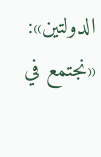الدولتين»: «نجتمع في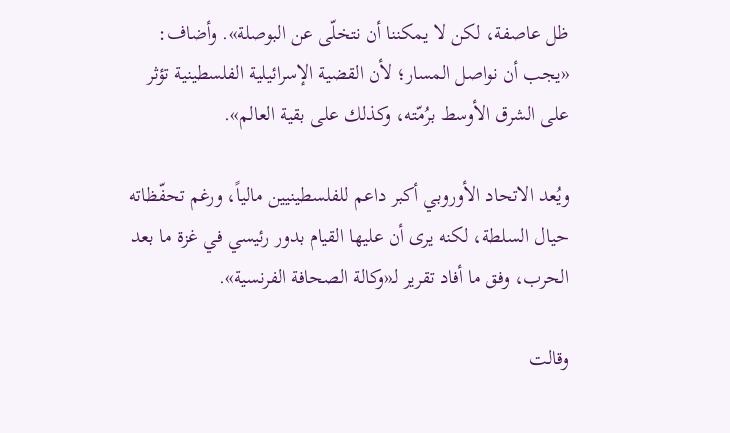ظل عاصفة، لكن لا يمكننا أن نتخلّى عن البوصلة». وأضاف: «يجب أن نواصل المسار؛ لأن القضية الإسرائيلية الفلسطينية تؤثر على الشرق الأوسط برُمّته، وكذلك على بقية العالم».

ويُعد الاتحاد الأوروبي أكبر داعم للفلسطينيين مالياً، ورغم تحفّظاته حيال السلطة، لكنه يرى أن عليها القيام بدور رئيسي في غزة ما بعد الحرب، وفق ما أفاد تقرير لـ«وكالة الصحافة الفرنسية».

وقالت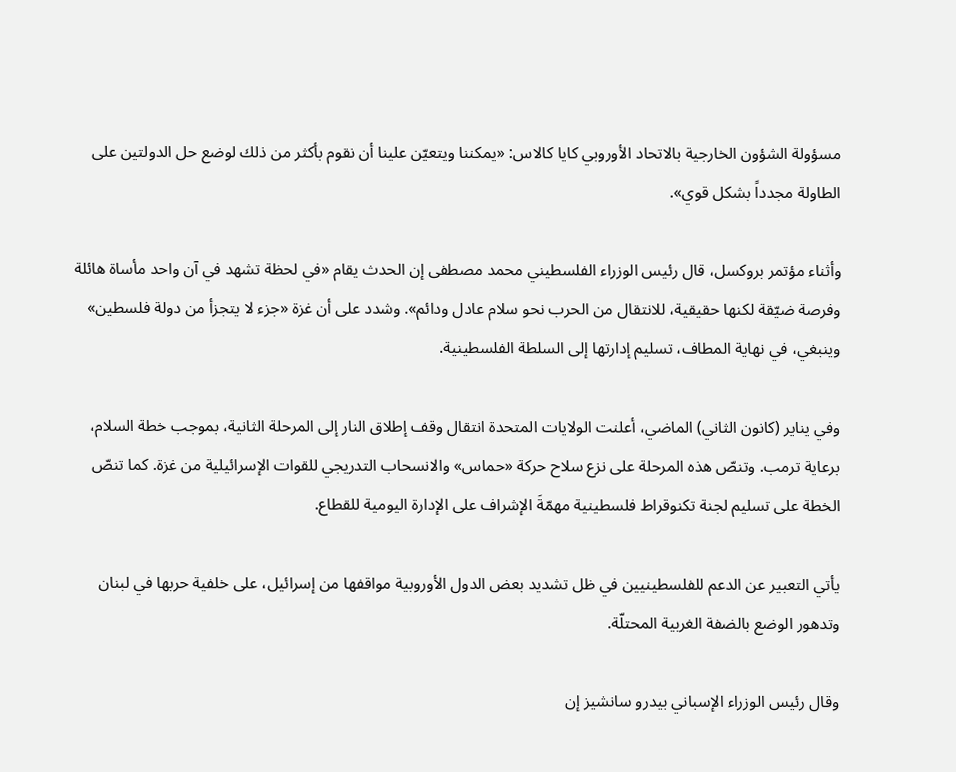مسؤولة الشؤون الخارجية بالاتحاد الأوروبي كايا كالاس: «يمكننا ويتعيّن علينا أن نقوم بأكثر من ذلك لوضع حل الدولتين على الطاولة مجدداً بشكل قوي».

وأثناء مؤتمر بروكسل، قال رئيس الوزراء الفلسطيني محمد مصطفى إن الحدث يقام «في لحظة تشهد في آن واحد مأساة هائلة وفرصة ضيّقة لكنها حقيقية، للانتقال من الحرب نحو سلام عادل ودائم». وشدد على أن غزة «جزء لا يتجزأ من دولة فلسطين» وينبغي، في نهاية المطاف، تسليم إدارتها إلى السلطة الفلسطينية.

وفي يناير (كانون الثاني) الماضي، أعلنت الولايات المتحدة انتقال وقف إطلاق النار إلى المرحلة الثانية، بموجب خطة السلام، برعاية ترمب. وتنصّ هذه المرحلة على نزع سلاح حركة «حماس» والانسحاب التدريجي للقوات الإسرائيلية من غزة. كما تنصّ الخطة على تسليم لجنة تكنوقراط فلسطينية مهمّةَ الإشراف على الإدارة اليومية للقطاع.

يأتي التعبير عن الدعم للفلسطينيين في ظل تشديد بعض الدول الأوروبية مواقفها من إسرائيل، على خلفية حربها في لبنان وتدهور الوضع بالضفة الغربية المحتلّة.

وقال رئيس الوزراء الإسباني بيدرو سانشيز إن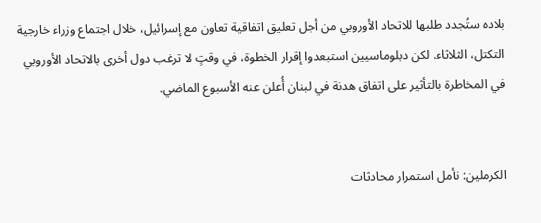بلاده ستُجدد طلبها للاتحاد الأوروبي من أجل تعليق اتفاقية تعاون مع إسرائيل، خلال اجتماع وزراء خارجية التكتل، الثلاثاء. لكن دبلوماسيين استبعدوا إقرار الخطوة، في وقتٍ لا ترغب دول أخرى بالاتحاد الأوروبي في المخاطرة بالتأثير على اتفاق هدنة في لبنان أُعلن عنه الأسبوع الماضي.


الكرملين: نأمل استمرار محادثات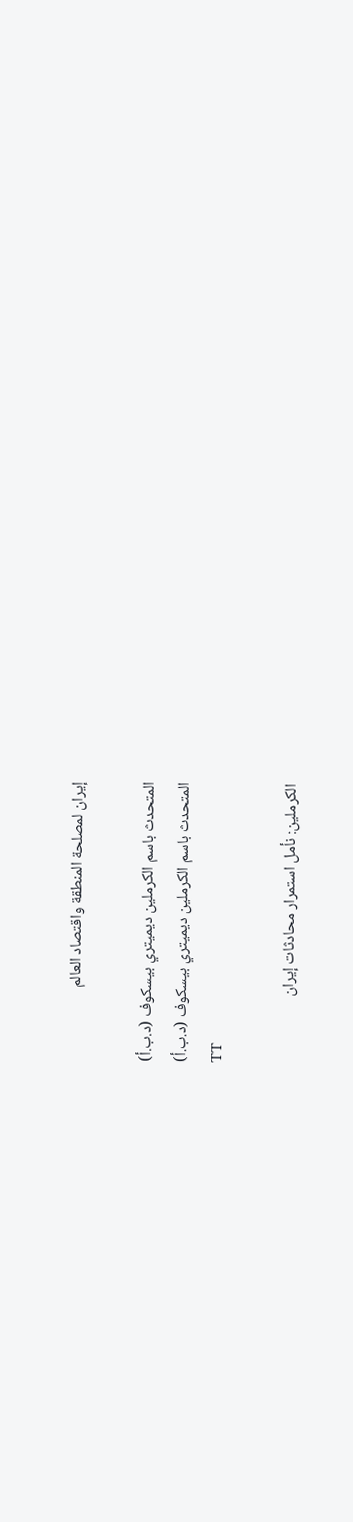إيران لمصلحة المنطقة واقتصاد العالم

المتحدث باسم الكرملين ديميتري بيسكوف (د.ب.أ)
المتحدث باسم الكرملين ديميتري بيسكوف (د.ب.أ)
TT

الكرملين: نأمل استمرار محادثات إيران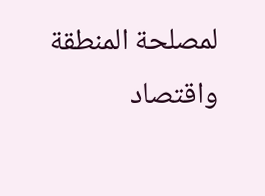لمصلحة المنطقة واقتصاد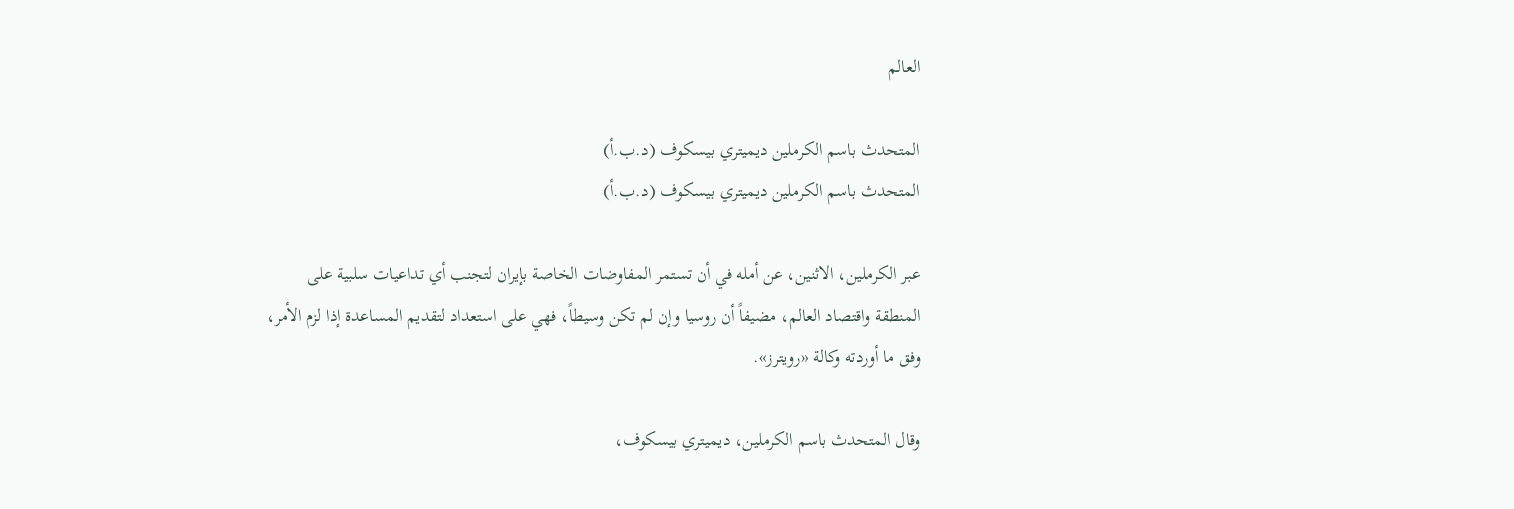العالم

المتحدث باسم الكرملين ديميتري بيسكوف (د.ب.أ)
المتحدث باسم الكرملين ديميتري بيسكوف (د.ب.أ)

عبر الكرملين، الاثنين، عن أمله في أن تستمر المفاوضات الخاصة بإيران لتجنب أي تداعيات سلبية على المنطقة واقتصاد العالم، مضيفاً أن روسيا ‌وإن لم تكن ‌وسيطاً، فهي ‌على استعداد لتقديم المساعدة إذا لزم الأمر، وفق ما أوردته وكالة «رويترز».

وقال المتحدث باسم الكرملين، ديميتري بيسكوف،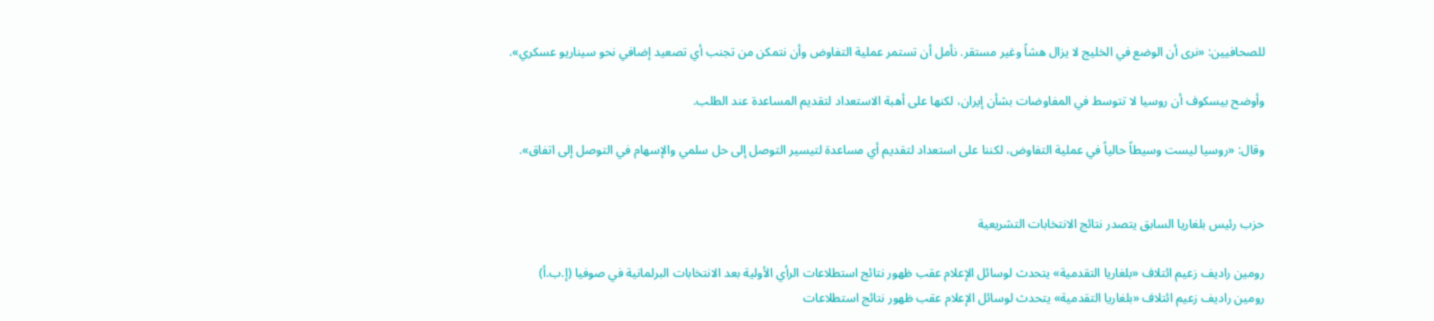للصحافيين: «نرى أن الوضع في الخليج لا يزال هشاً وغير ‌مستقر. نأمل أن تستمر عملية التفاوض ‌وأن نتمكن من ‌تجنب أي تصعيد إضافي نحو سيناريو عسكري».

وأوضح بيسكوف أن روسيا ‌لا تتوسط في المفاوضات بشأن إيران، لكنها على أهبة الاستعداد لتقديم المساعدة عند الطلب.

وقال: «روسيا ليست وسيطاً حالياً في عملية التفاوض، لكننا على استعداد لتقديم أي مساعدة لتيسير التوصل إلى حل سلمي والإسهام في التوصل إلى اتفاق».


حزب رئيس بلغاريا السابق يتصدر نتائج الانتخابات التشريعية

رومين راديف زعيم ائتلاف «بلغاريا التقدمية» يتحدث لوسائل الإعلام عقب ظهور نتائج استطلاعات الرأي الأولية بعد الانتخابات البرلمانية في صوفيا (إ.ب.أ)
رومين راديف زعيم ائتلاف «بلغاريا التقدمية» يتحدث لوسائل الإعلام عقب ظهور نتائج استطلاعات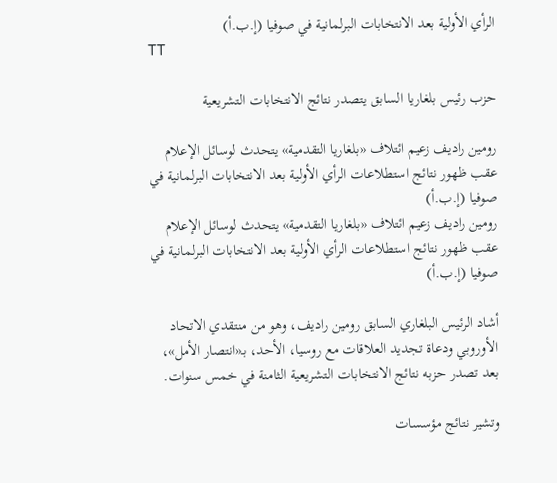الرأي الأولية بعد الانتخابات البرلمانية في صوفيا (إ.ب.أ)
TT

حزب رئيس بلغاريا السابق يتصدر نتائج الانتخابات التشريعية

رومين راديف زعيم ائتلاف «بلغاريا التقدمية» يتحدث لوسائل الإعلام عقب ظهور نتائج استطلاعات الرأي الأولية بعد الانتخابات البرلمانية في صوفيا (إ.ب.أ)
رومين راديف زعيم ائتلاف «بلغاريا التقدمية» يتحدث لوسائل الإعلام عقب ظهور نتائج استطلاعات الرأي الأولية بعد الانتخابات البرلمانية في صوفيا (إ.ب.أ)

أشاد الرئيس البلغاري السابق رومين راديف، وهو من منتقدي الاتحاد الأوروبي ودعاة تجديد العلاقات مع روسيا، الأحد، بـ«انتصار الأمل»، بعد تصدر حزبه نتائج الانتخابات التشريعية الثامنة في خمس سنوات.

وتشير نتائج مؤسسات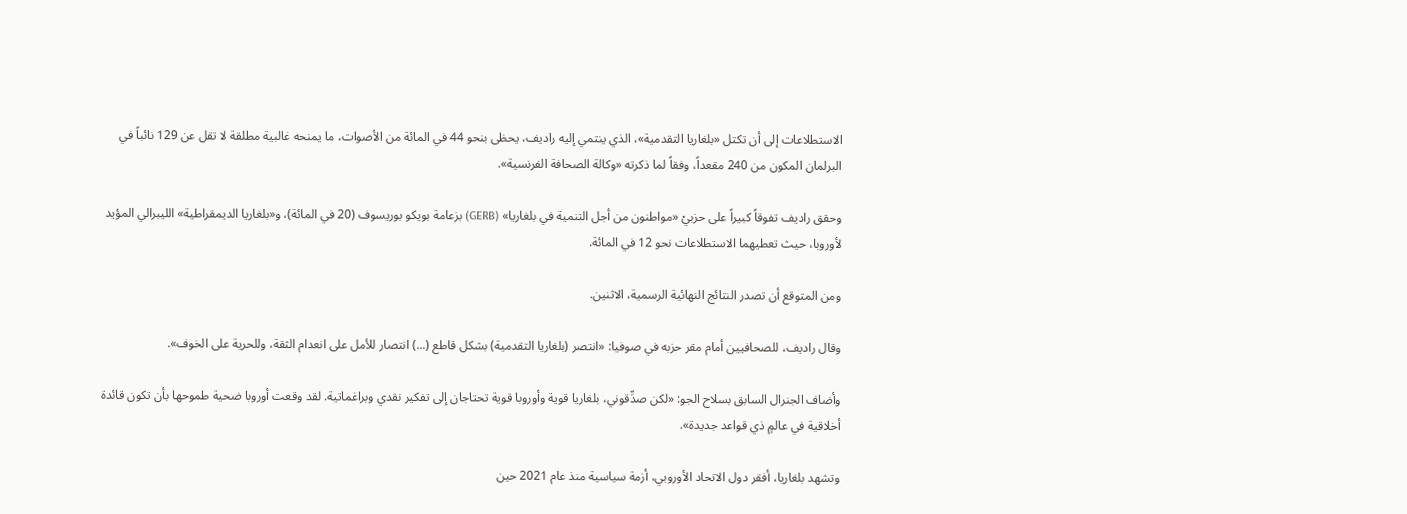الاستطلاعات إلى أن تكتل «بلغاريا التقدمية»، الذي ينتمي إليه راديف، يحظى بنحو 44 في المائة من الأصوات، ما يمنحه غالبية مطلقة لا تقل عن 129 نائباً في البرلمان المكون من 240 مقعداً، وفقاً لما ذكرته «وكالة الصحافة الفرنسية».

وحقق راديف تفوقاً كبيراً على حزبيْ «مواطنون من أجل التنمية في بلغاريا» (GERB) بزعامة بويكو بوريسوف (20 في المائة)، و«بلغاريا الديمقراطية» الليبرالي المؤيد لأوروبا، حيث تعطيهما الاستطلاعات نحو 12 في المائة.

ومن المتوقع أن تصدر النتائج النهائية الرسمية، الاثنين.

وقال راديف، للصحافيين أمام مقر حزبه في صوفيا: «انتصر (بلغاريا التقدمية) بشكل قاطع (...) انتصار للأمل على انعدام الثقة، وللحرية على الخوف».

وأضاف الجنرال السابق بسلاح الجو: «لكن صدِّقوني، بلغاريا قوية وأوروبا قوية تحتاجان إلى تفكير نقدي وبراغماتية. لقد وقعت أوروبا ضحية طموحها بأن تكون قائدة أخلاقية في عالمٍ ذي قواعد جديدة».

وتشهد بلغاريا، أفقر دول الاتحاد الأوروبي، أزمة سياسية منذ عام 2021 حين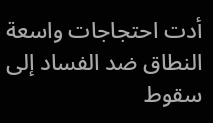أدت احتجاجات واسعة النطاق ضد الفساد إلى سقوط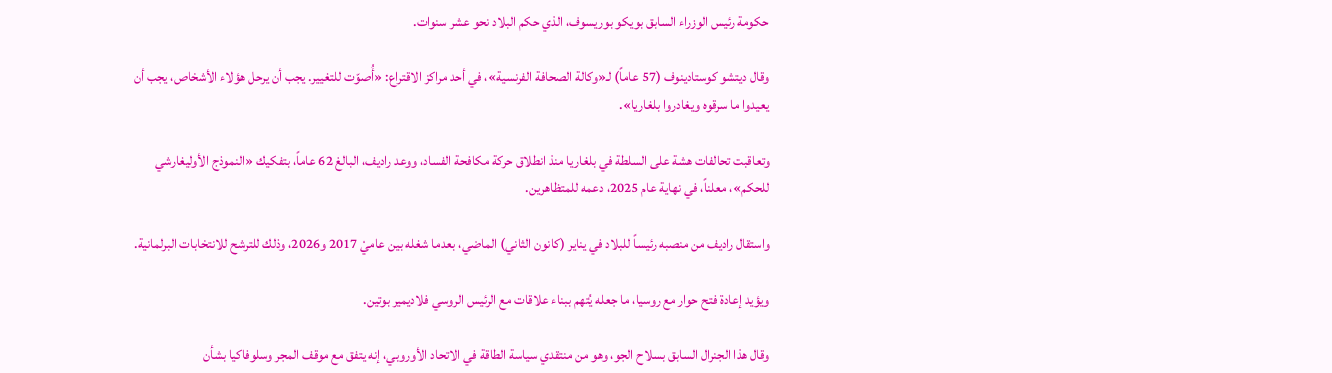حكومة رئيس الوزراء السابق بويكو بوريسوف، الذي حكم البلاد نحو عشر سنوات.

وقال ديتشو كوستادينوف (57 عاماً) لـ«وكالة الصحافة الفرنسية»، في أحد مراكز الاقتراع: «أُصوّت للتغيير. يجب أن يرحل هؤلاء الأشخاص، يجب أن يعيدوا ما سرقوه ويغادروا بلغاريا».

وتعاقبت تحالفات هشة على السلطة في بلغاريا منذ انطلاق حركة مكافحة الفساد، ووعد راديف، البالغ 62 عاماً، بتفكيك «النموذج الأوليغارشي للحكم»، معلناً، في نهاية عام 2025، دعمه للمتظاهرين.

واستقال راديف من منصبه رئيساً للبلاد في يناير (كانون الثاني) الماضي، بعدما شغله بين عاميْ 2017 و2026، وذلك للترشح للانتخابات البرلمانية.

ويؤيد إعادة فتح حوار مع روسيا، ما جعله يُتهم ببناء علاقات مع الرئيس الروسي فلاديمير بوتين.

وقال هذا الجنرال السابق بسلاح الجو، وهو من منتقدي سياسة الطاقة في الاتحاد الأوروبي، إنه يتفق مع موقف المجر وسلوفاكيا بشأن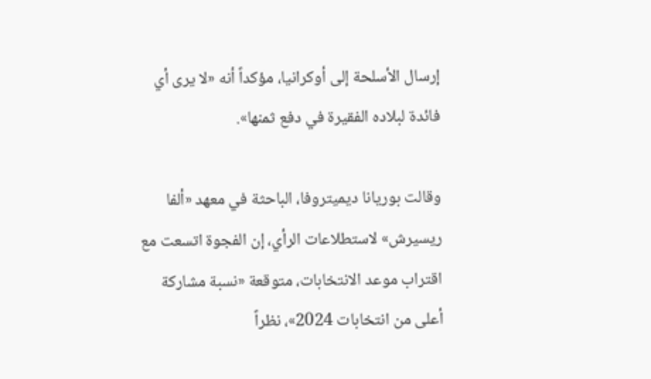إرسال الأسلحة إلى أوكرانيا، مؤكداً أنه «لا يرى أي فائدة لبلاده الفقيرة في دفع ثمنها».

وقالت بوريانا ديميتروفا، الباحثة في معهد «ألفا ريسيرش» لاستطلاعات الرأي، إن الفجوة اتسعت مع اقتراب موعد الانتخابات، متوقعة «نسبة مشاركة أعلى من انتخابات 2024»، نظراً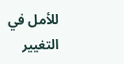للأمل في التغيير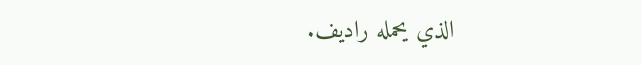الذي يحمله راديف.